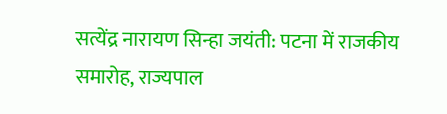सत्येंद्र नारायण सिन्हा जयंती: पटना में राजकीय समारोह, राज्यपाल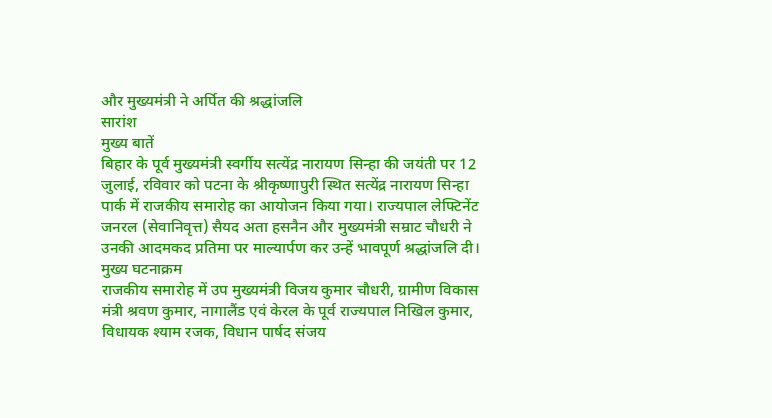और मुख्यमंत्री ने अर्पित की श्रद्धांजलि
सारांश
मुख्य बातें
बिहार के पूर्व मुख्यमंत्री स्वर्गीय सत्येंद्र नारायण सिन्हा की जयंती पर 12 जुलाई, रविवार को पटना के श्रीकृष्णापुरी स्थित सत्येंद्र नारायण सिन्हा पार्क में राजकीय समारोह का आयोजन किया गया। राज्यपाल लेफ्टिनेंट जनरल (सेवानिवृत्त) सैयद अता हसनैन और मुख्यमंत्री सम्राट चौधरी ने उनकी आदमकद प्रतिमा पर माल्यार्पण कर उन्हें भावपूर्ण श्रद्धांजलि दी।
मुख्य घटनाक्रम
राजकीय समारोह में उप मुख्यमंत्री विजय कुमार चौधरी, ग्रामीण विकास मंत्री श्रवण कुमार, नागालैंड एवं केरल के पूर्व राज्यपाल निखिल कुमार, विधायक श्याम रजक, विधान पार्षद संजय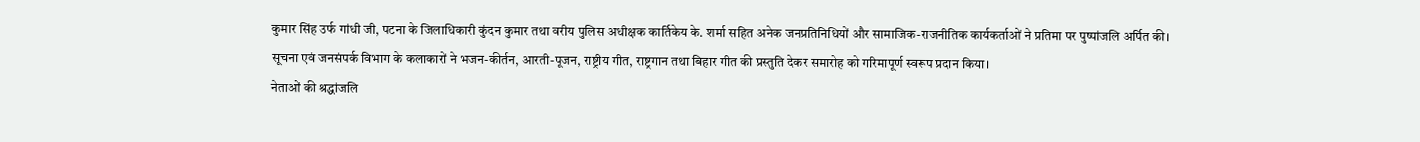कुमार सिंह उर्फ गांधी जी, पटना के जिलाधिकारी कुंदन कुमार तथा वरीय पुलिस अधीक्षक कार्तिकेय के. शर्मा सहित अनेक जनप्रतिनिधियों और सामाजिक-राजनीतिक कार्यकर्ताओं ने प्रतिमा पर पुष्पांजलि अर्पित की।
सूचना एवं जनसंपर्क विभाग के कलाकारों ने भजन-कीर्तन, आरती-पूजन, राष्ट्रीय गीत, राष्ट्रगान तथा बिहार गीत की प्रस्तुति देकर समारोह को गरिमापूर्ण स्वरूप प्रदान किया।
नेताओं की श्रद्धांजलि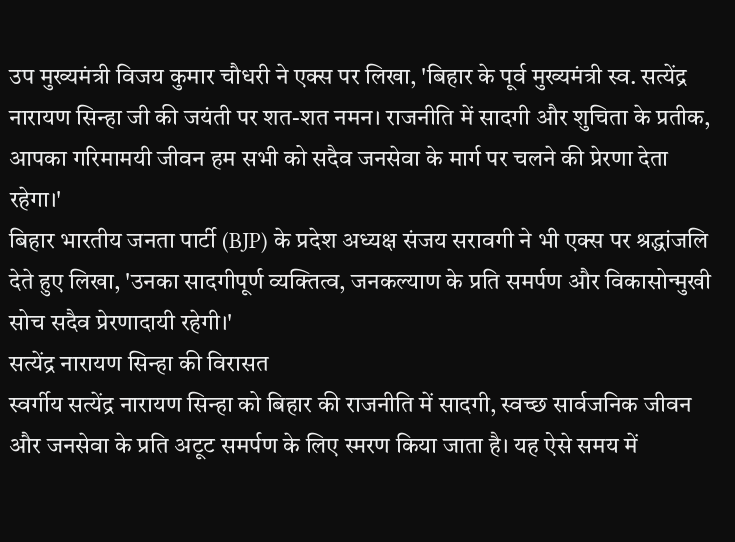उप मुख्यमंत्री विजय कुमार चौधरी ने एक्स पर लिखा, 'बिहार के पूर्व मुख्यमंत्री स्व. सत्येंद्र नारायण सिन्हा जी की जयंती पर शत-शत नमन। राजनीति में सादगी और शुचिता के प्रतीक, आपका गरिमामयी जीवन हम सभी को सदैव जनसेवा के मार्ग पर चलने की प्रेरणा देता रहेगा।'
बिहार भारतीय जनता पार्टी (BJP) के प्रदेश अध्यक्ष संजय सरावगी ने भी एक्स पर श्रद्धांजलि देते हुए लिखा, 'उनका सादगीपूर्ण व्यक्तित्व, जनकल्याण के प्रति समर्पण और विकासोन्मुखी सोच सदैव प्रेरणादायी रहेगी।'
सत्येंद्र नारायण सिन्हा की विरासत
स्वर्गीय सत्येंद्र नारायण सिन्हा को बिहार की राजनीति में सादगी, स्वच्छ सार्वजनिक जीवन और जनसेवा के प्रति अटूट समर्पण के लिए स्मरण किया जाता है। यह ऐसे समय में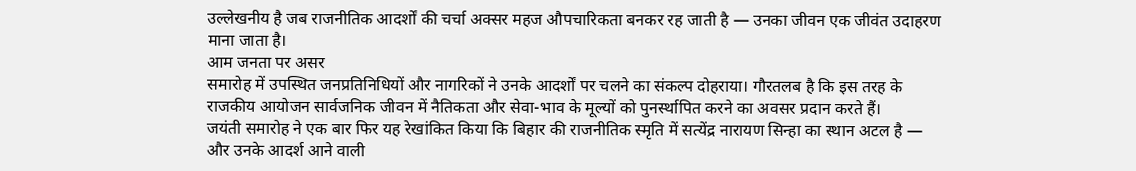उल्लेखनीय है जब राजनीतिक आदर्शों की चर्चा अक्सर महज औपचारिकता बनकर रह जाती है — उनका जीवन एक जीवंत उदाहरण माना जाता है।
आम जनता पर असर
समारोह में उपस्थित जनप्रतिनिधियों और नागरिकों ने उनके आदर्शों पर चलने का संकल्प दोहराया। गौरतलब है कि इस तरह के राजकीय आयोजन सार्वजनिक जीवन में नैतिकता और सेवा-भाव के मूल्यों को पुनर्स्थापित करने का अवसर प्रदान करते हैं।
जयंती समारोह ने एक बार फिर यह रेखांकित किया कि बिहार की राजनीतिक स्मृति में सत्येंद्र नारायण सिन्हा का स्थान अटल है — और उनके आदर्श आने वाली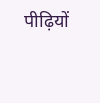पीढ़ियों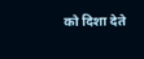को दिशा देते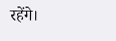रहेंगे।